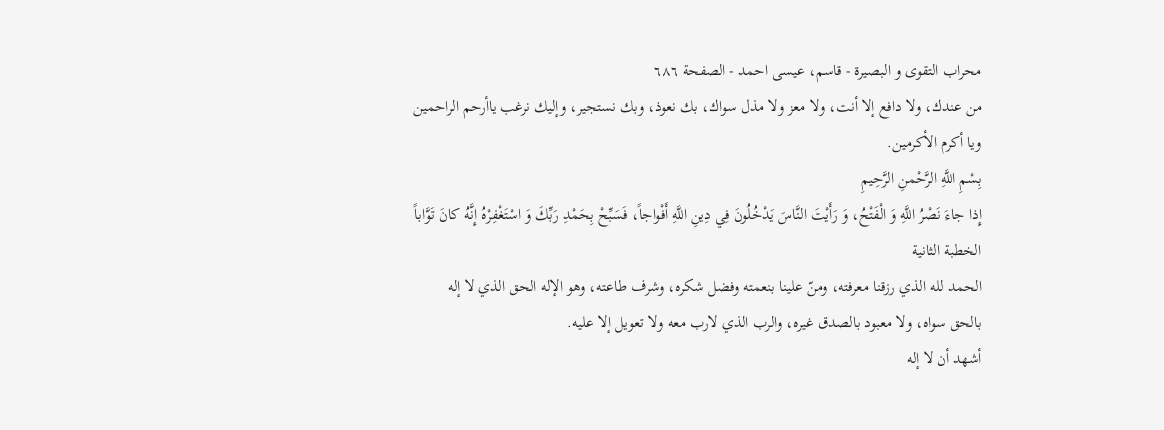محراب التقوى و البصيرة - قاسم، عيسى احمد - الصفحة ٦٨٦
من عندك، ولا دافع إلا أنت، ولا معز ولا مذل سواك، بك نعوذ، وبك نستجير، وإليك نرغب ياأرحم الراحمين ويا أكرم الأكرمين.
بِسْمِ اللَّهِ الرَّحْمنِ الرَّحِيمِ
إِذا جاءَ نَصْرُ اللَّهِ وَ الْفَتْحُ، وَ رَأَيْتَ النَّاسَ يَدْخُلُونَ فِي دِينِ اللَّهِ أَفْواجاً، فَسَبِّحْ بِحَمْدِ رَبِّكَ وَ اسْتَغْفِرْهُ إِنَّهُ كانَ تَوَّاباً
الخطبة الثانية
الحمد لله الذي رزقنا معرفته، ومنّ علينا بنعمته وفضل شكره، وشرف طاعته، وهو الإله الحق الذي لا إله بالحق سواه، ولا معبود بالصدق غيره، والرب الذي لارب معه ولا تعويل إلا عليه.
أشهد أن لا إله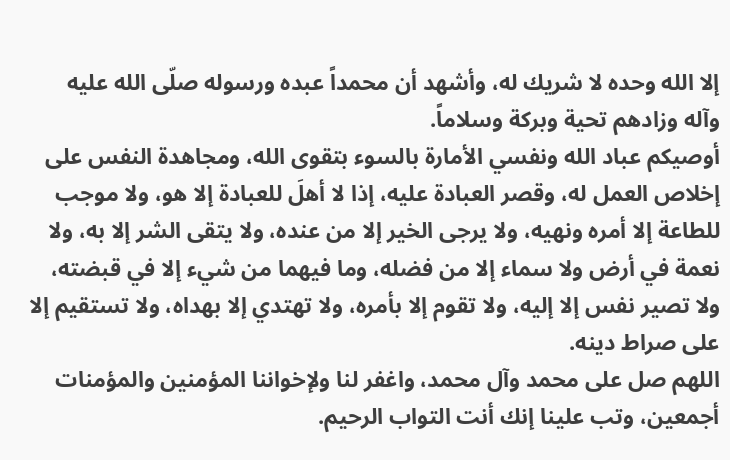إلا الله وحده لا شريك له، وأشهد أن محمداً عبده ورسوله صلّى الله عليه وآله وزادهم تحية وبركة وسلاماً.
أوصيكم عباد الله ونفسي الأمارة بالسوء بتقوى الله، ومجاهدة النفس على إخلاص العمل له، وقصر العبادة عليه، إذا لا أهلَ للعبادة إلا هو، ولا موجب للطاعة إلا أمره ونهيه، ولا يرجى الخير إلا من عنده، ولا يتقى الشر إلا به، ولا نعمة في أرض ولا سماء إلا من فضله، وما فيهما من شيء إلا في قبضته، ولا تصير نفس إلا إليه، ولا تقوم إلا بأمره، ولا تهتدي إلا بهداه، ولا تستقيم إلا على صراط دينه.
اللهم صل على محمد وآل محمد، واغفر لنا ولإخواننا المؤمنين والمؤمنات أجمعين، وتب علينا إنك أنت التواب الرحيم.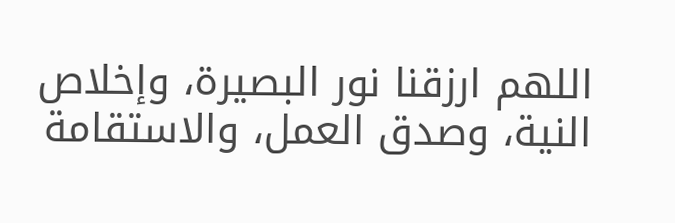اللهم ارزقنا نور البصيرة، وإخلاص النية، وصدق العمل، والاستقامة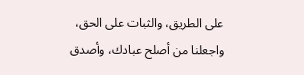على الطريق، والثبات على الحق، واجعلنا من أصلح عبادك، وأصدق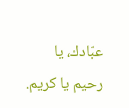عبّادك، يا رحيم يا كريم.